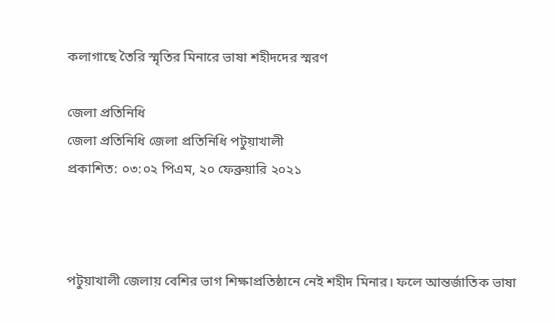কলাগাছে তৈরি স্মৃতির মিনারে ভাষা শহীদদের স্মরণ

জেলা প্রতিনিধি
জেলা প্রতিনিধি জেলা প্রতিনিধি পটুয়াখালী
প্রকাশিত: ০৩:০২ পিএম, ২০ ফেব্রুয়ারি ২০২১



পটুয়াখালী জেলায় বেশির ভাগ শিক্ষাপ্রতিষ্ঠানে নেই শহীদ মিনার। ফলে আন্তর্জাতিক ভাষা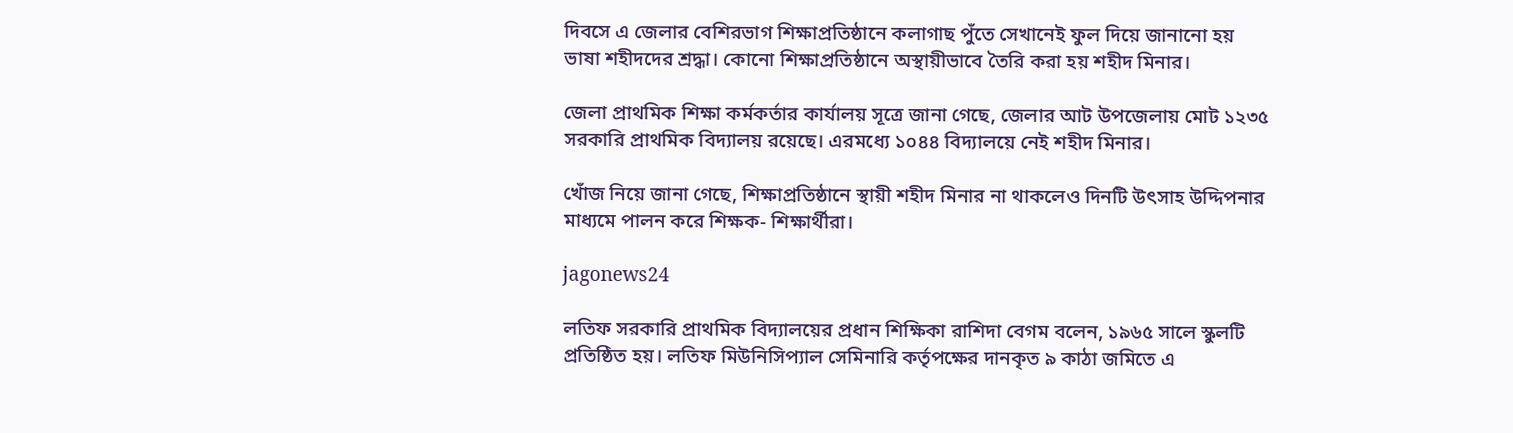দিবসে এ জেলার বেশিরভাগ শিক্ষাপ্রতিষ্ঠানে কলাগাছ পুঁতে সেখানেই ফুল দিয়ে জানানো হয় ভাষা শহীদদের শ্রদ্ধা। কোনো শিক্ষাপ্রতিষ্ঠানে অস্থায়ীভাবে তৈরি করা হয় শহীদ মিনার।

জেলা প্রাথমিক শিক্ষা কর্মকর্তার কার্যালয় সূত্রে জানা গেছে, জেলার আট উপজেলায় মোট ১২৩৫ সরকারি প্রাথমিক বিদ্যালয় রয়েছে। এরমধ্যে ১০৪৪ বিদ্যালয়ে নেই শহীদ মিনার।

খোঁজ নিয়ে জানা গেছে, শিক্ষাপ্রতিষ্ঠানে স্থায়ী শহীদ মিনার না থাকলেও দিনটি উৎসাহ উদ্দিপনার মাধ্যমে পালন করে শিক্ষক- শিক্ষার্থীরা।

jagonews24

লতিফ সরকারি প্রাথমিক বিদ্যালয়ের প্রধান শিক্ষিকা রাশিদা বেগম বলেন, ১৯৬৫ সালে স্কুলটি প্রতিষ্ঠিত হয়। লতিফ মিউনিসিপ্যাল সেমিনারি কর্তৃপক্ষের দানকৃত ৯ কাঠা জমিতে এ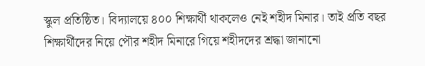স্কুল প্রতিষ্ঠিত। বিদ্যালয়ে ৪০০ শিক্ষার্থী থাকলেও নেই শহীদ মিনার। তাই প্রতি বছর শিক্ষার্থীদের নিয়ে পৌর শহীদ মিনারে গিয়ে শহীদদের শ্রদ্ধা জানানো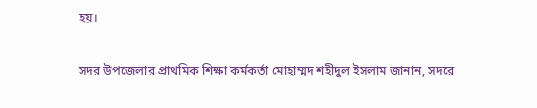হয়।

সদর উপজেলার প্রাথমিক শিক্ষা কর্মকর্তা মোহাম্মদ শহীদুল ইসলাম জানান, সদরে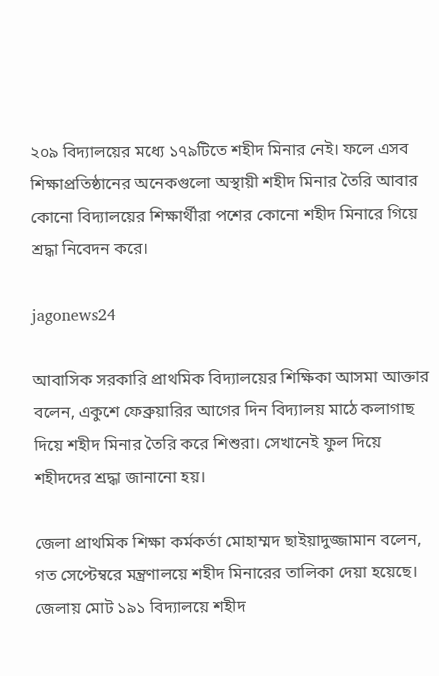২০৯ বিদ্যালয়ের মধ্যে ১৭৯টিতে শহীদ মিনার নেই। ফলে এসব শিক্ষাপ্রতিষ্ঠানের অনেকগুলো অস্থায়ী শহীদ মিনার তৈরি আবার কোনো বিদ্যালয়ের শিক্ষার্থীরা পশের কোনো শহীদ মিনারে গিয়ে শ্রদ্ধা নিবেদন করে।

jagonews24

আবাসিক সরকারি প্রাথমিক বিদ্যালয়ের শিক্ষিকা আসমা আক্তার বলেন, একুশে ফেব্রুয়ারির আগের দিন বিদ্যালয় মাঠে কলাগাছ দিয়ে শহীদ মিনার তৈরি করে শিশুরা। সেখানেই ফুল দিয়ে শহীদদের শ্রদ্ধা জানানো হয়।

জেলা প্রাথমিক শিক্ষা কর্মকর্তা মোহাম্মদ ছাইয়াদুজ্জামান বলেন, গত সেপ্টেম্বরে মন্ত্রণালয়ে শহীদ মিনারের তালিকা দেয়া হয়েছে। জেলায় মোট ১৯১ বিদ্যালয়ে শহীদ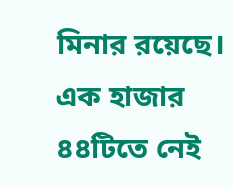মিনার রয়েছে। এক হাজার ৪৪টিতে নেই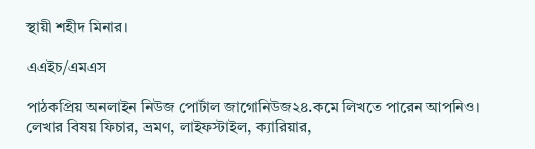স্থায়ী শহীদ মিনার।

এএইচ/এমএস

পাঠকপ্রিয় অনলাইন নিউজ পোর্টাল জাগোনিউজ২৪.কমে লিখতে পারেন আপনিও। লেখার বিষয় ফিচার, ভ্রমণ, লাইফস্টাইল, ক্যারিয়ার,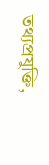তথ্যপ্রযুক্তি,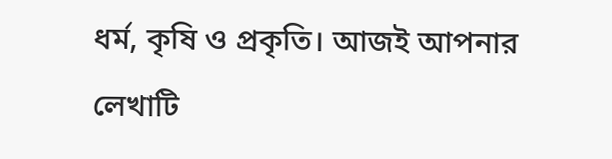ধর্ম, কৃষি ও প্রকৃতি। আজই আপনার লেখাটি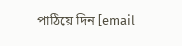পাঠিয়ে দিন [email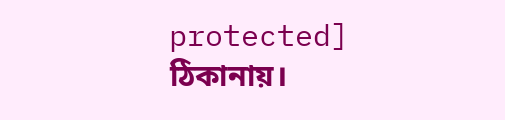protected] ঠিকানায়।